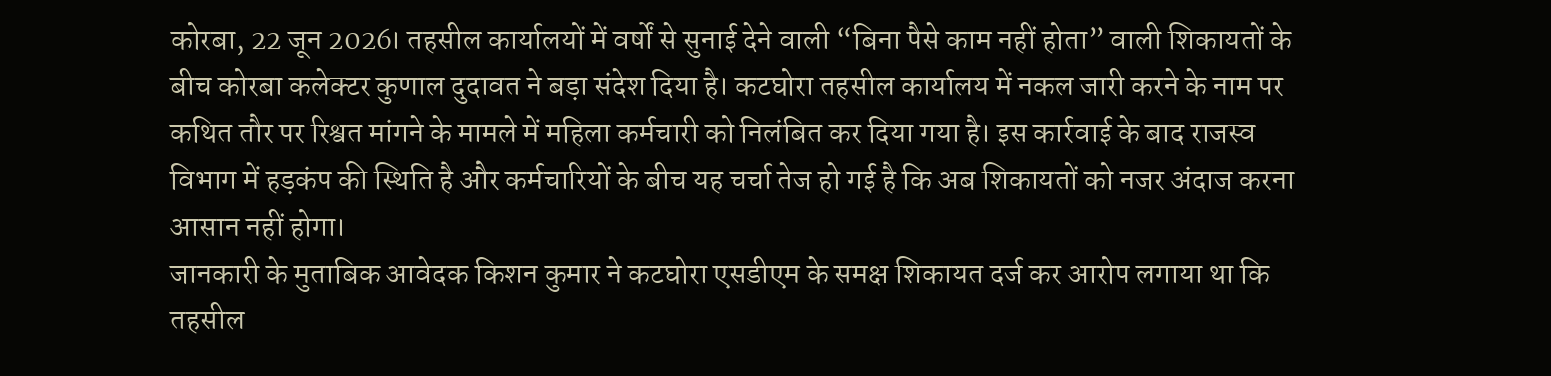कोरबा, 22 जून 2026। तहसील कार्यालयों में वर्षों से सुनाई देने वाली “बिना पैसे काम नहीं होता” वाली शिकायतों के बीच कोरबा कलेक्टर कुणाल दुदावत ने बड़ा संदेश दिया है। कटघोरा तहसील कार्यालय में नकल जारी करने के नाम पर कथित तौर पर रिश्वत मांगने के मामले में महिला कर्मचारी को निलंबित कर दिया गया है। इस कार्रवाई के बाद राजस्व विभाग में हड़कंप की स्थिति है और कर्मचारियों के बीच यह चर्चा तेज हो गई है कि अब शिकायतों को नजर अंदाज करना आसान नहीं होगा।
जानकारी के मुताबिक आवेदक किशन कुमार ने कटघोरा एसडीएम के समक्ष शिकायत दर्ज कर आरोप लगाया था कि तहसील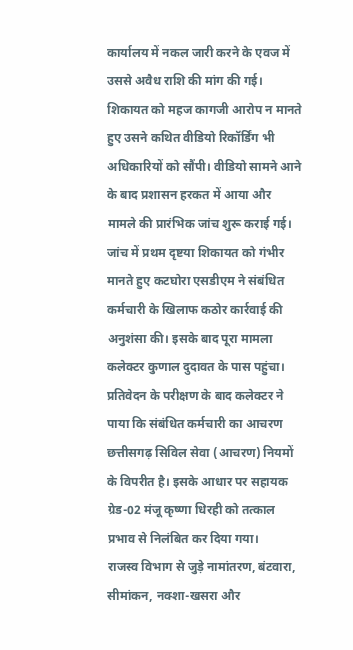कार्यालय में नकल जारी करने के एवज में उससे अवैध राशि की मांग की गई। शिकायत को महज कागजी आरोप न मानते हुए उसने कथित वीडियो रिकॉर्डिंग भी अधिकारियों को सौंपी। वीडियो सामने आने के बाद प्रशासन हरकत में आया और मामले की प्रारंभिक जांच शुरू कराई गई।
जांच में प्रथम दृष्टया शिकायत को गंभीर मानते हुए कटघोरा एसडीएम ने संबंधित कर्मचारी के खिलाफ कठोर कार्रवाई की अनुशंसा की। इसके बाद पूरा मामला कलेक्टर कुणाल दुदावत के पास पहुंचा। प्रतिवेदन के परीक्षण के बाद कलेक्टर ने पाया कि संबंधित कर्मचारी का आचरण छत्तीसगढ़ सिविल सेवा (आचरण) नियमों के विपरीत है। इसके आधार पर सहायक ग्रेड-02 मंजू कृष्णा धिरही को तत्काल प्रभाव से निलंबित कर दिया गया।
राजस्व विभाग से जुड़े नामांतरण, बंटवारा, सीमांकन, नक्शा-खसरा और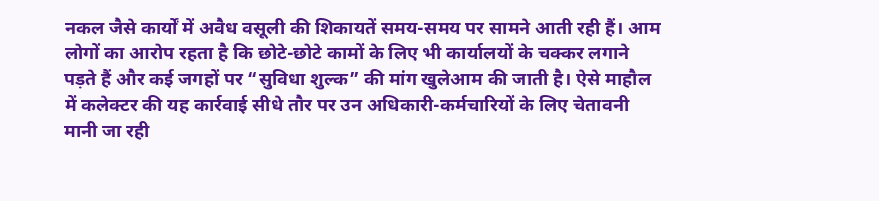नकल जैसे कार्यों में अवैध वसूली की शिकायतें समय-समय पर सामने आती रही हैं। आम लोगों का आरोप रहता है कि छोटे-छोटे कामों के लिए भी कार्यालयों के चक्कर लगाने पड़ते हैं और कई जगहों पर “सुविधा शुल्क” की मांग खुलेआम की जाती है। ऐसे माहौल में कलेक्टर की यह कार्रवाई सीधे तौर पर उन अधिकारी-कर्मचारियों के लिए चेतावनी मानी जा रही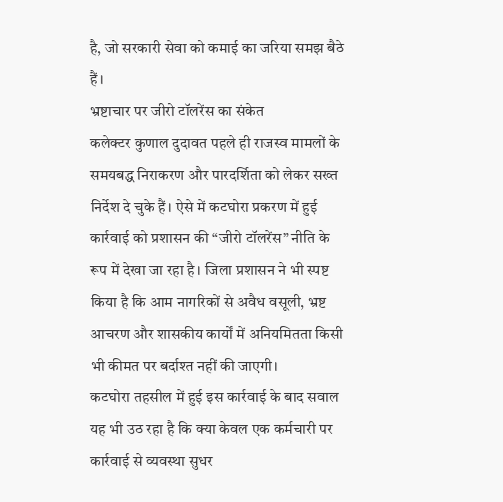है, जो सरकारी सेवा को कमाई का जरिया समझ बैठे हैं।
भ्रष्टाचार पर जीरो टॉलरेंस का संकेत
कलेक्टर कुणाल दुदावत पहले ही राजस्व मामलों के समयबद्ध निराकरण और पारदर्शिता को लेकर सख्त निर्देश दे चुके हैं। ऐसे में कटघोरा प्रकरण में हुई कार्रवाई को प्रशासन की “जीरो टॉलरेंस” नीति के रूप में देखा जा रहा है। जिला प्रशासन ने भी स्पष्ट किया है कि आम नागरिकों से अवैध वसूली, भ्रष्ट आचरण और शासकीय कार्यों में अनियमितता किसी भी कीमत पर बर्दाश्त नहीं की जाएगी।
कटघोरा तहसील में हुई इस कार्रवाई के बाद सवाल यह भी उठ रहा है कि क्या केवल एक कर्मचारी पर कार्रवाई से व्यवस्था सुधर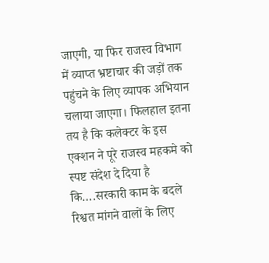जाएगी, या फिर राजस्व विभाग में व्याप्त भ्रष्टाचार की जड़ों तक पहुंचने के लिए व्यापक अभियान चलाया जाएगा। फिलहाल इतना तय है कि कलेक्टर के इस एक्शन ने पूरे राजस्व महकमे को स्पष्ट संदेश दे दिया है कि….सरकारी काम के बदले रिश्वत मांगने वालों के लिए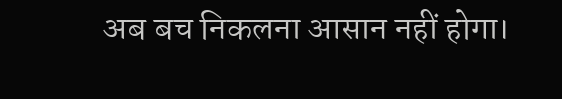अब बच निकलना आसान नहीं होगा।